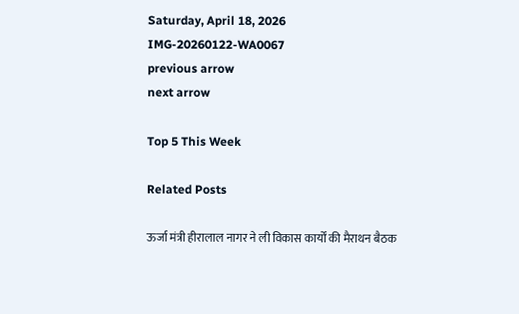Saturday, April 18, 2026
IMG-20260122-WA0067
previous arrow
next arrow

Top 5 This Week

Related Posts

ऊर्जा मंत्री हीरालाल नागर ने ली विकास कार्यों की मैराथन बैठक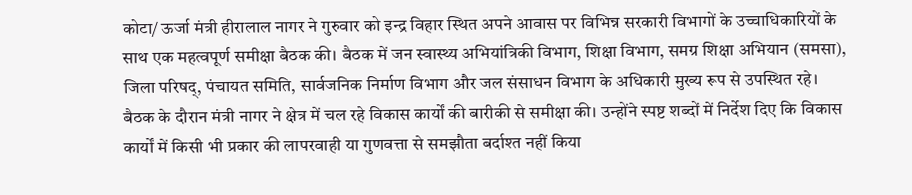कोटा/ ऊर्जा मंत्री हीरालाल नागर ने गुरुवार को इन्द्र विहार स्थित अपने आवास पर विभिन्न सरकारी विभागों के उच्चाधिकारियों के साथ एक महत्वपूर्ण समीक्षा बैठक की। बैठक में जन स्वास्थ्य अभियांत्रिकी विभाग, शिक्षा विभाग, समग्र शिक्षा अभियान (समसा), जिला परिषद्, पंचायत समिति, सार्वजनिक निर्माण विभाग और जल संसाधन विभाग के अधिकारी मुख्य रूप से उपस्थित रहे। बैठक के दौरान मंत्री नागर ने क्षेत्र में चल रहे विकास कार्यों की बारीकी से समीक्षा की। उन्होंने स्पष्ट शब्दों में निर्देश दिए कि विकास कार्यों में किसी भी प्रकार की लापरवाही या गुणवत्ता से समझौता बर्दाश्त नहीं किया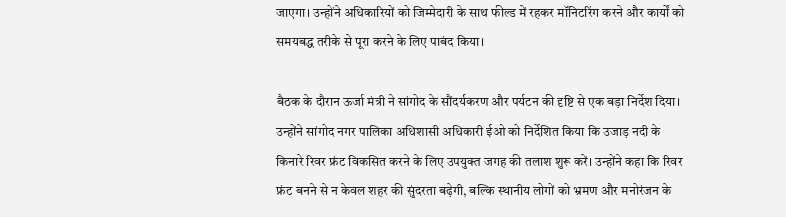जाएगा। उन्होंने अधिकारियों को जिम्मेदारी के साथ फील्ड में रहकर मॉनिटरिंग करने और कार्यों को समयबद्ध तरीके से पूरा करने के लिए पाबंद किया।

बैठक के दौरान ऊर्जा मंत्री ने सांगोद के सौंदर्यकरण और पर्यटन की दृष्टि से एक बड़ा निर्देश दिया। उन्होंने सांगोद नगर पालिका अधिशासी अधिकारी ईओ को निर्देशित किया कि उजाड़ नदी के किनारे रिवर फ्रंट विकसित करने के लिए उपयुक्त जगह की तलाश शुरू करें। उन्होंने कहा कि रिवर फ्रंट बनने से न केवल शहर की सुंदरता बढ़ेगी, बल्कि स्थानीय लोगों को भ्रमण और मनोरंजन के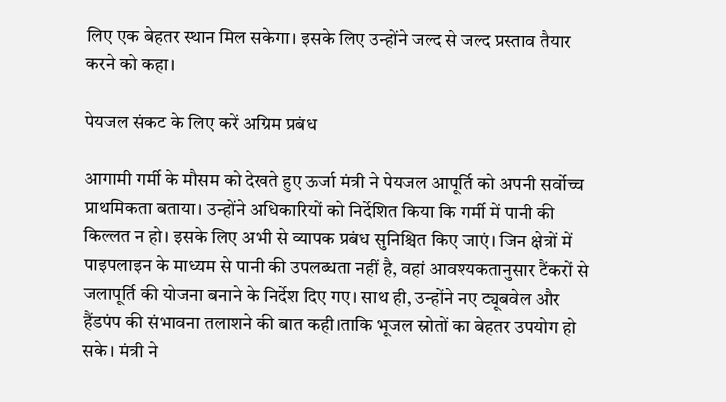लिए एक बेहतर स्थान मिल सकेगा। इसके लिए उन्होंने जल्द से जल्द प्रस्ताव तैयार करने को कहा।

पेयजल संकट के लिए करें अग्रिम प्रबंध

आगामी गर्मी के मौसम को देखते हुए ऊर्जा मंत्री ने पेयजल आपूर्ति को अपनी सर्वोच्च प्राथमिकता बताया। उन्होंने अधिकारियों को निर्देशित किया कि गर्मी में पानी की किल्लत न हो। इसके लिए अभी से व्यापक प्रबंध सुनिश्चित किए जाएं। जिन क्षेत्रों में पाइपलाइन के माध्यम से पानी की उपलब्धता नहीं है, वहां आवश्यकतानुसार टैंकरों से जलापूर्ति की योजना बनाने के निर्देश दिए गए। साथ ही, उन्होंने नए ट्यूबवेल और हैंडपंप की संभावना तलाशने की बात कही।ताकि भूजल स्रोतों का बेहतर उपयोग हो सके। मंत्री ने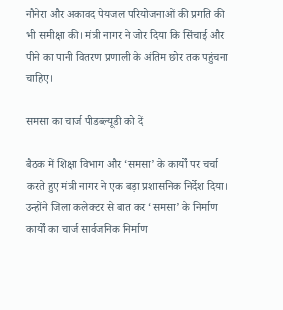नौनेरा और अकावद पेयजल परियोजनाओं की प्रगति की भी समीक्षा की। मंत्री नागर ने जोर दिया कि सिंचाई और पीने का पानी वितरण प्रणाली के अंतिम छोर तक पहुंचना चाहिए।

समसा का चार्ज पीडब्ल्यूडी को दें

बैठक में शिक्षा विभाग और ‘समसा’ के कार्यों पर चर्चा करते हुए मंत्री नागर ने एक बड़ा प्रशासनिक निर्देश दिया। उन्होंने जिला कलेक्टर से बात कर ‘समसा’ के निर्माण कार्यों का चार्ज सार्वजनिक निर्माण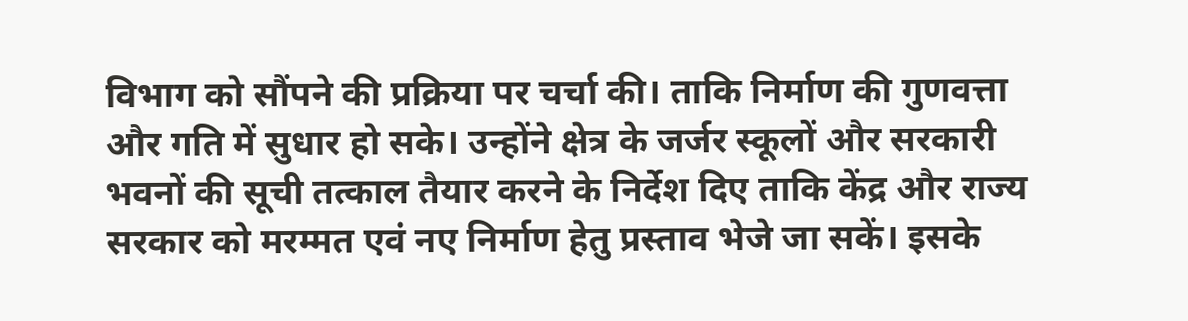विभाग को सौंपने की प्रक्रिया पर चर्चा की। ताकि निर्माण की गुणवत्ता और गति में सुधार हो सके। उन्होंने क्षेत्र के जर्जर स्कूलों और सरकारी भवनों की सूची तत्काल तैयार करने के निर्देश दिए ताकि केंद्र और राज्य सरकार को मरम्मत एवं नए निर्माण हेतु प्रस्ताव भेजे जा सकें। इसके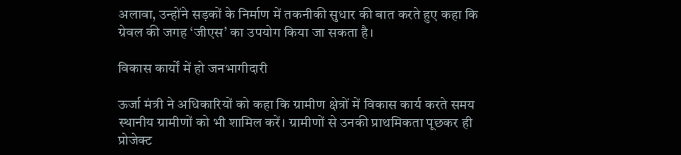अलावा, उन्होंने सड़कों के निर्माण में तकनीकी सुधार की बात करते हुए कहा कि ग्रेवल की जगह ‘जीएस’ का उपयोग किया जा सकता है।

विकास कार्यों में हो जनभागीदारी

ऊर्जा मंत्री ने अधिकारियों को कहा कि ग्रामीण क्षेत्रों में विकास कार्य करते समय स्थानीय ग्रामीणों को भी शामिल करें। ग्रामीणों से उनकी प्राथमिकता पूछकर ही प्रोजेक्ट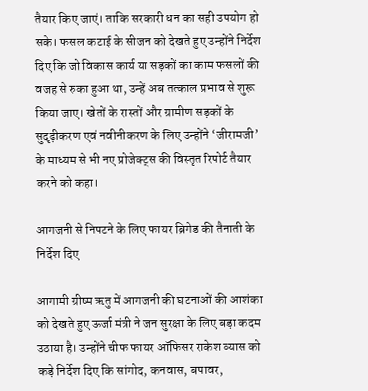तैयार किए जाएं। ताकि सरकारी धन का सही उपयोग हो सके। फसल कटाई के सीजन को देखते हुए उन्होंने निर्देश दिए कि जो विकास कार्य या सड़कों का काम फसलों की वजह से रुका हुआ था, उन्हें अब तत्काल प्रभाव से शुरू किया जाए। खेतों के रास्तों और ग्रामीण सड़कों के सुदृढ़ीकरण एवं नवीनीकरण के लिए उन्होंने ‘जीरामजी’ के माध्यम से भी नए प्रोजेक्ट्स की विस्तृत रिपोर्ट तैयार करने को कहा।

आगजनी से निपटने के लिए फायर ब्रिगेड की तैनाती के निर्देश दिए

आगामी ग्रीष्म ऋतु में आगजनी की घटनाओं की आशंका को देखते हुए ऊर्जा मंत्री ने जन सुरक्षा के लिए बड़ा कदम उठाया है। उन्होंने चीफ फायर ऑफिसर राकेश व्यास को कड़े निर्देश दिए कि सांगोद, कनवास, बपावर,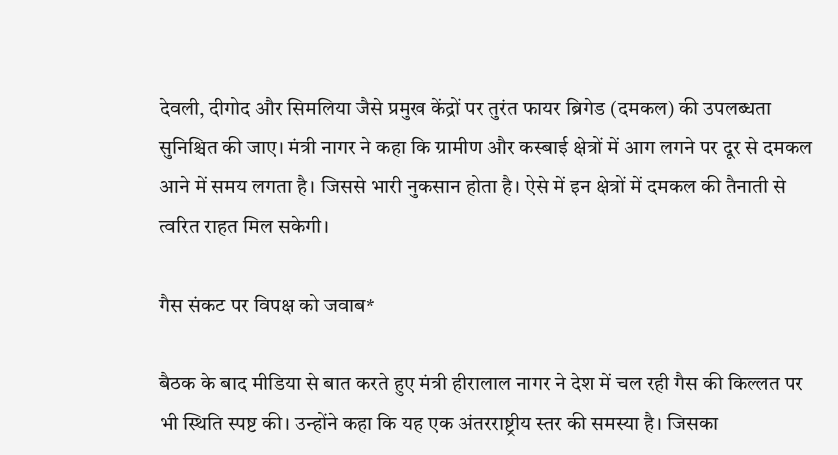देवली, दीगोद और सिमलिया जैसे प्रमुख केंद्रों पर तुरंत फायर ब्रिगेड (दमकल) की उपलब्धता सुनिश्चित की जाए। मंत्री नागर ने कहा कि ग्रामीण और कस्बाई क्षेत्रों में आग लगने पर दूर से दमकल आने में समय लगता है। जिससे भारी नुकसान होता है। ऐसे में इन क्षेत्रों में दमकल की तैनाती से त्वरित राहत मिल सकेगी।

गैस संकट पर विपक्ष को जवाब*

बैठक के बाद मीडिया से बात करते हुए मंत्री हीरालाल नागर ने देश में चल रही गैस की किल्लत पर भी स्थिति स्पष्ट की। उन्होंने कहा कि यह एक अंतरराष्ट्रीय स्तर की समस्या है। जिसका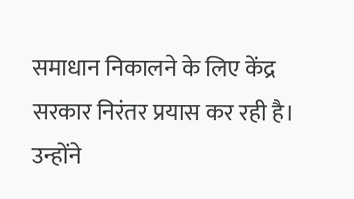समाधान निकालने के लिए केंद्र सरकार निरंतर प्रयास कर रही है। उन्होंने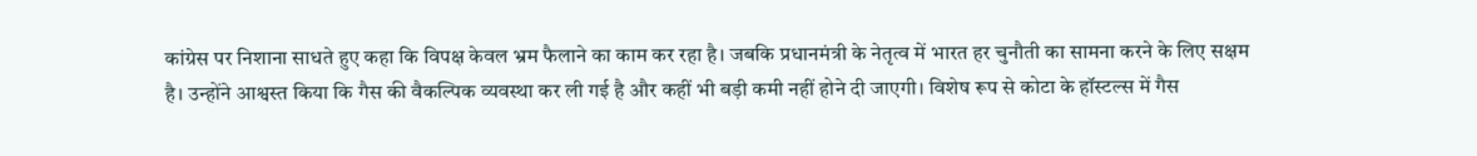कांग्रेस पर निशाना साधते हुए कहा कि विपक्ष केवल भ्रम फैलाने का काम कर रहा है। जबकि प्रधानमंत्री के नेतृत्व में भारत हर चुनौती का सामना करने के लिए सक्षम है। उन्होंने आश्वस्त किया कि गैस की वैकल्पिक व्यवस्था कर ली गई है और कहीं भी बड़ी कमी नहीं होने दी जाएगी। विशेष रूप से कोटा के हॉस्टल्स में गैस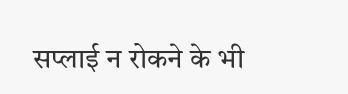सप्लाई न रोकने के भी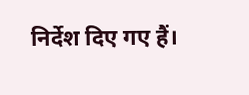निर्देश दिए गए हैं।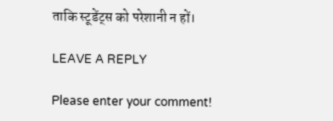ताकि स्टूडेंट्स को परेशानी न हों।

LEAVE A REPLY

Please enter your comment!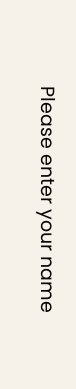Please enter your name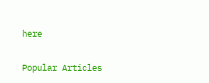here

Popular Articles